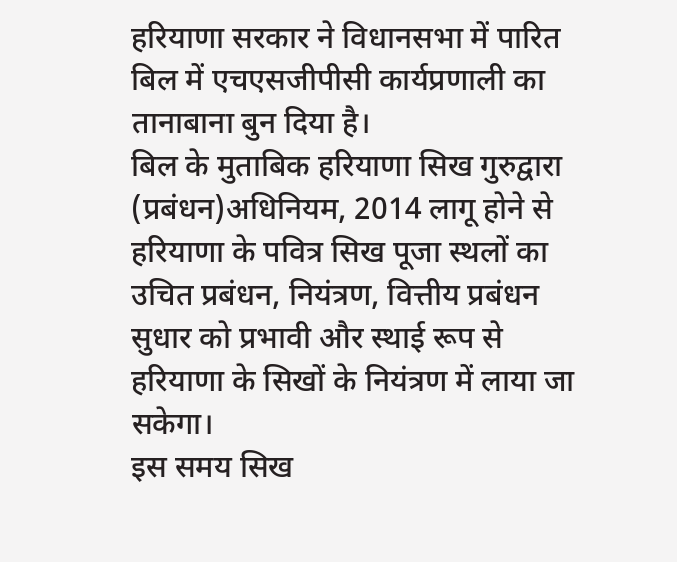हरियाणा सरकार ने विधानसभा में पारित बिल में एचएसजीपीसी कार्यप्रणाली का तानाबाना बुन दिया है।
बिल के मुताबिक हरियाणा सिख गुरुद्वारा (प्रबंधन)अधिनियम, 2014 लागू होने से हरियाणा के पवित्र सिख पूजा स्थलों का उचित प्रबंधन, नियंत्रण, वित्तीय प्रबंधन सुधार को प्रभावी और स्थाई रूप से हरियाणा के सिखों के नियंत्रण में लाया जा सकेगा।
इस समय सिख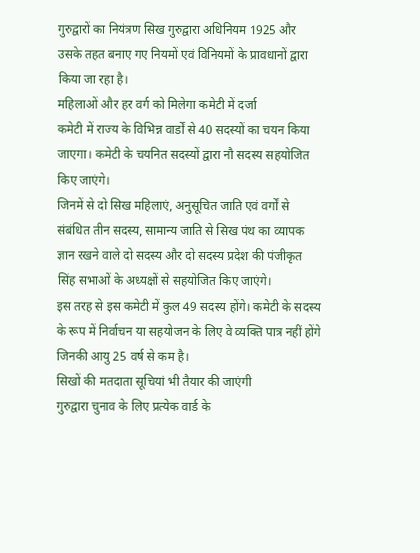गुरुद्वारों का नियंत्रण सिख गुरुद्वारा अधिनियम 1925 और उसके तहत बनाए गए नियमों एवं विनियमों के प्रावधानों द्वारा किया जा रहा है।
महिलाओं और हर वर्ग को मिलेगा कमेटी में दर्जा
कमेटी में राज्य के विभिन्न वार्डों से 40 सदस्यों का चयन किया जाएगा। कमेटी के चयनित सदस्यों द्वारा नौ सदस्य सहयोजित किए जाएंगे।
जिनमें से दो सिख महिलाएं, अनुसूचित जाति एवं वर्गों से संबंधित तीन सदस्य, सामान्य जाति से सिख पंथ का व्यापक ज्ञान रखने वाले दो सदस्य और दो सदस्य प्रदेश की पंजीकृत सिंह सभाओं के अध्यक्षों से सहयोजित किए जाएंगे।
इस तरह से इस कमेटी में कुल 49 सदस्य होंगे। कमेटी के सदस्य के रूप में निर्वाचन या सहयोजन के लिए वे व्यक्ति पात्र नहीं होंगे जिनकी आयु 25 वर्ष से कम है।
सिखों की मतदाता सूचियां भी तैयार की जाएंगी
गुरुद्वारा चुनाव के लिए प्रत्येक वार्ड के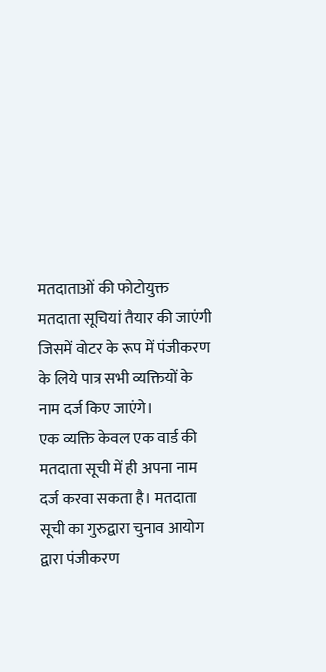मतदाताओं की फोटोयुक्त मतदाता सूचियां तैयार की जाएंगी जिसमें वोटर के रूप में पंजीकरण के लिये पात्र सभी व्यक्तियों के नाम दर्ज किए जाएंगे।
एक व्यक्ति केवल एक वार्ड की मतदाता सूची में ही अपना नाम दर्ज करवा सकता है। मतदाता सूची का गुरुद्वारा चुनाव आयोग द्वारा पंजीकरण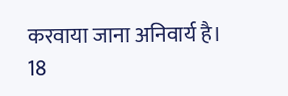करवाया जाना अनिवार्य है।
18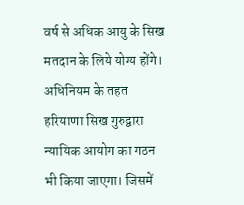वर्ष से अधिक आयु के सिख मतदान के लिये योग्य होंगे। अधिनियम के तहत हरियाणा सिख गुरुद्वारा न्यायिक आयोग का गठन भी किया जाएगा। जिसमें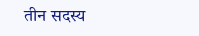तीन सदस्य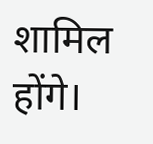शामिल होंगे।